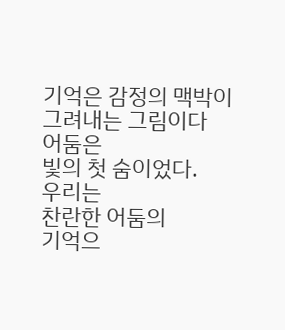기억은 감정의 맥박이 그려내는 그림이다
어둠은
빛의 첫 숨이었다.
우리는
찬란한 어둠의
기억으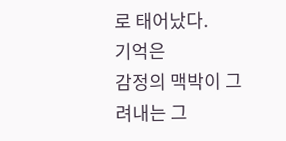로 태어났다.
기억은
감정의 맥박이 그려내는 그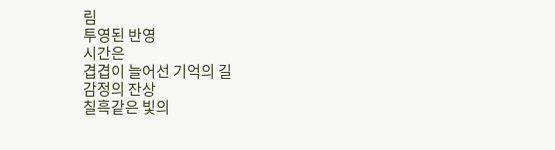림
투영된 반영
시간은
겹겹이 늘어선 기억의 길
감정의 잔상
칠흑같은 빛의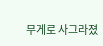무게로 사그라졌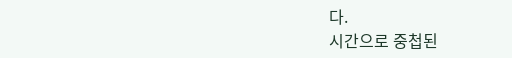다.
시간으로 중첩된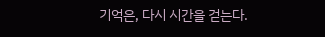기억은, 다시 시간을 걷는다.